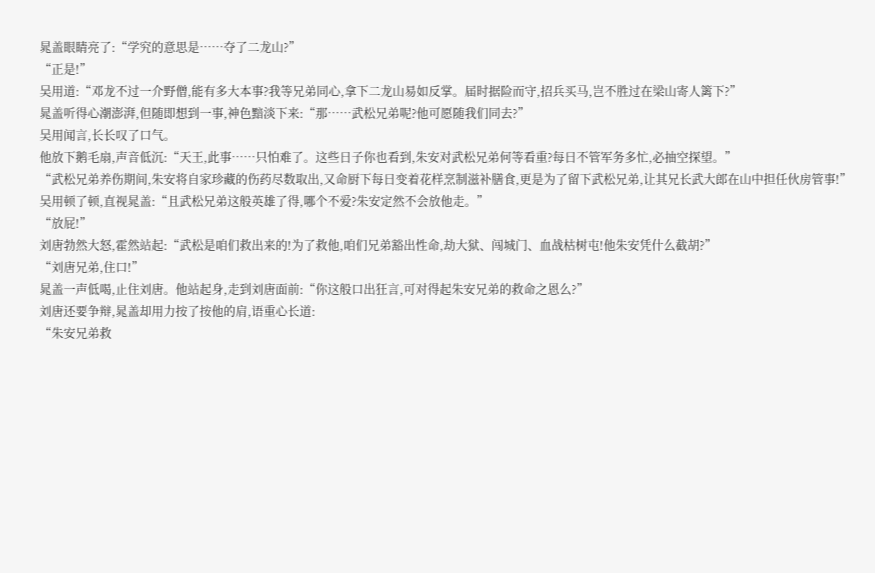晁盖眼睛亮了:“学究的意思是……夺了二龙山?”
“正是!”
吴用道:“邓龙不过一介野僧,能有多大本事?我等兄弟同心,拿下二龙山易如反掌。届时据险而守,招兵买马,岂不胜过在梁山寄人篱下?”
晁盖听得心潮澎湃,但随即想到一事,神色黯淡下来:“那……武松兄弟呢?他可愿随我们同去?”
吴用闻言,长长叹了口气。
他放下鹅毛扇,声音低沉:“天王,此事……只怕难了。这些日子你也看到,朱安对武松兄弟何等看重?每日不管军务多忙,必抽空探望。”
“武松兄弟养伤期间,朱安将自家珍藏的伤药尽数取出,又命厨下每日变着花样烹制滋补膳食,更是为了留下武松兄弟,让其兄长武大郎在山中担任伙房管事!”
吴用顿了顿,直视晁盖:“且武松兄弟这般英雄了得,哪个不爱?朱安定然不会放他走。”
“放屁!”
刘唐勃然大怒,霍然站起:“武松是咱们救出来的!为了救他,咱们兄弟豁出性命,劫大狱、闯城门、血战枯树屯!他朱安凭什么截胡?”
“刘唐兄弟,住口!”
晁盖一声低喝,止住刘唐。他站起身,走到刘唐面前:“你这般口出狂言,可对得起朱安兄弟的救命之恩么?”
刘唐还要争辩,晁盖却用力按了按他的肩,语重心长道:
“朱安兄弟救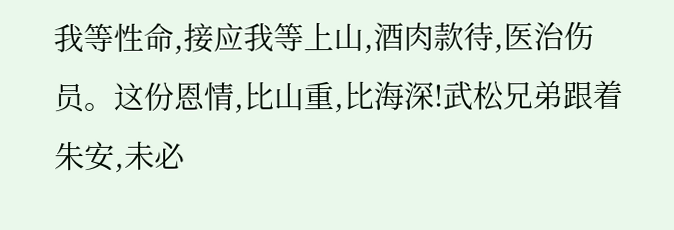我等性命,接应我等上山,酒肉款待,医治伤员。这份恩情,比山重,比海深!武松兄弟跟着朱安,未必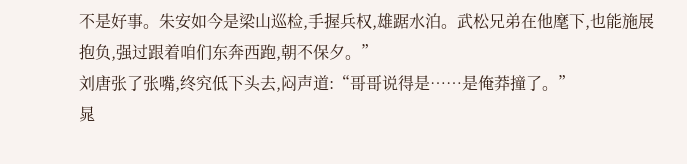不是好事。朱安如今是梁山巡检,手握兵权,雄踞水泊。武松兄弟在他麾下,也能施展抱负,强过跟着咱们东奔西跑,朝不保夕。”
刘唐张了张嘴,终究低下头去,闷声道:“哥哥说得是……是俺莽撞了。”
晁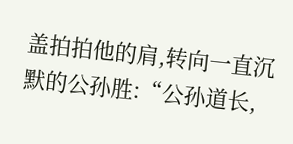盖拍拍他的肩,转向一直沉默的公孙胜:“公孙道长,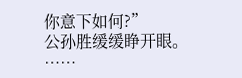你意下如何?”
公孙胜缓缓睁开眼。
……